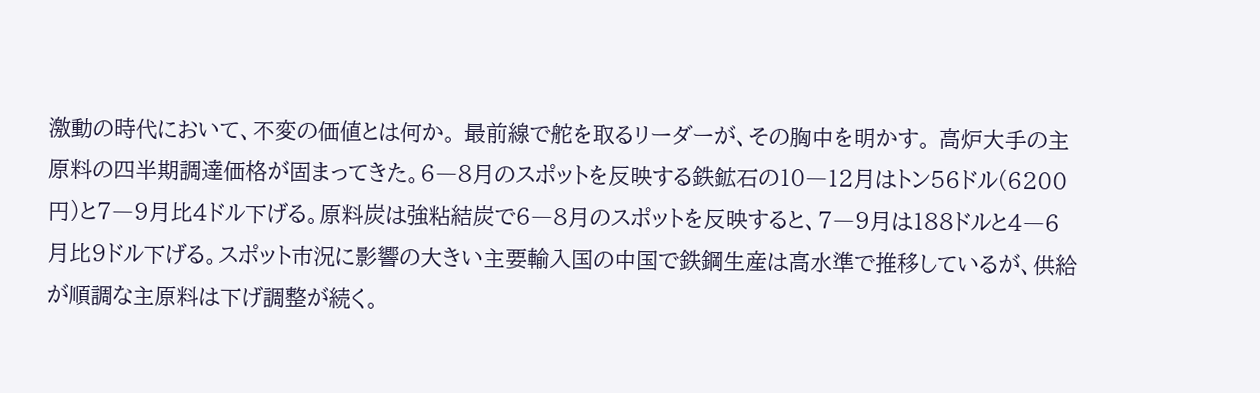激動の時代において、不変の価値とは何か。 最前線で舵を取るリーダーが、その胸中を明かす。 高炉大手の主原料の四半期調達価格が固まってきた。6―8月のスポットを反映する鉄鉱石の10―12月はトン56ドル(6200円)と7―9月比4ドル下げる。原料炭は強粘結炭で6―8月のスポットを反映すると、7―9月は188ドルと4―6月比9ドル下げる。スポット市況に影響の大きい主要輸入国の中国で鉄鋼生産は高水準で推移しているが、供給が順調な主原料は下げ調整が続く。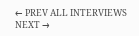← PREV ALL INTERVIEWS NEXT →